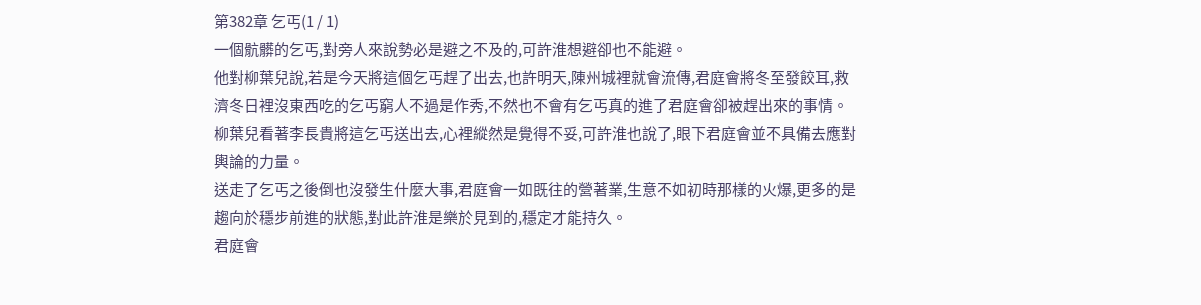第382章 乞丐(1 / 1)
一個骯髒的乞丐,對旁人來說勢必是避之不及的,可許淮想避卻也不能避。
他對柳葉兒說,若是今天將這個乞丐趕了出去,也許明天,陳州城裡就會流傳,君庭會將冬至發餃耳,救濟冬日裡沒東西吃的乞丐窮人不過是作秀,不然也不會有乞丐真的進了君庭會卻被趕出來的事情。
柳葉兒看著李長貴將這乞丐送出去,心裡縱然是覺得不妥,可許淮也說了,眼下君庭會並不具備去應對輿論的力量。
送走了乞丐之後倒也沒發生什麼大事,君庭會一如既往的營著業,生意不如初時那樣的火爆,更多的是趨向於穩步前進的狀態,對此許淮是樂於見到的,穩定才能持久。
君庭會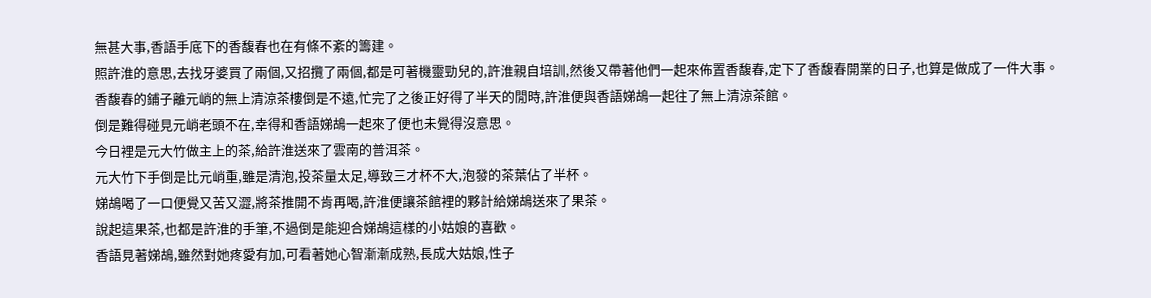無甚大事,香語手底下的香馥春也在有條不紊的籌建。
照許淮的意思,去找牙婆買了兩個,又招攬了兩個,都是可著機靈勁兒的,許淮親自培訓,然後又帶著他們一起來佈置香馥春,定下了香馥春開業的日子,也算是做成了一件大事。
香馥春的鋪子離元峭的無上清涼茶樓倒是不遠,忙完了之後正好得了半天的閒時,許淮便與香語娣鴣一起往了無上清涼茶館。
倒是難得碰見元峭老頭不在,幸得和香語娣鴣一起來了便也未覺得沒意思。
今日裡是元大竹做主上的茶,給許淮送來了雲南的普洱茶。
元大竹下手倒是比元峭重,雖是清泡,投茶量太足,導致三才杯不大,泡發的茶葉佔了半杯。
娣鴣喝了一口便覺又苦又澀,將茶推開不肯再喝,許淮便讓茶館裡的夥計給娣鴣送來了果茶。
說起這果茶,也都是許淮的手筆,不過倒是能迎合娣鴣這樣的小姑娘的喜歡。
香語見著娣鴣,雖然對她疼愛有加,可看著她心智漸漸成熟,長成大姑娘,性子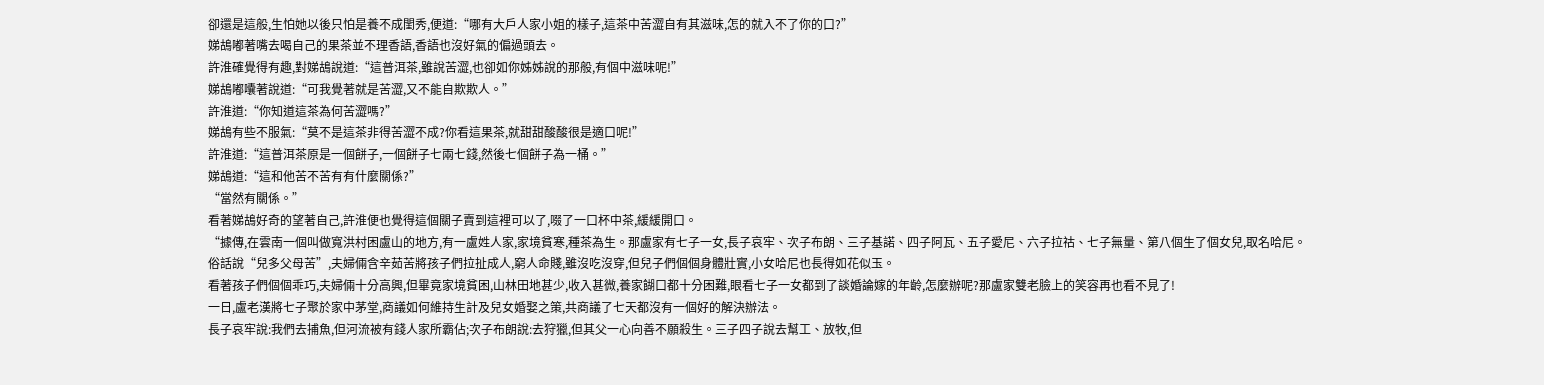卻還是這般,生怕她以後只怕是養不成閨秀,便道:“哪有大戶人家小姐的樣子,這茶中苦澀自有其滋味,怎的就入不了你的口?”
娣鴣嘟著嘴去喝自己的果茶並不理香語,香語也沒好氣的偏過頭去。
許淮確覺得有趣,對娣鴣說道:“這普洱茶,雖說苦澀,也卻如你姊姊說的那般,有個中滋味呢!”
娣鴣嘟囔著說道:“可我覺著就是苦澀,又不能自欺欺人。”
許淮道:“你知道這茶為何苦澀嗎?”
娣鴣有些不服氣:“莫不是這茶非得苦澀不成?你看這果茶,就甜甜酸酸很是適口呢!”
許淮道:“這普洱茶原是一個餅子,一個餅子七兩七錢,然後七個餅子為一桶。”
娣鴣道:“這和他苦不苦有有什麼關係?”
“當然有關係。”
看著娣鴣好奇的望著自己,許淮便也覺得這個關子賣到這裡可以了,啜了一口杯中茶,緩緩開口。
“據傳,在雲南一個叫做寬洪村困盧山的地方,有一盧姓人家,家境貧寒,種茶為生。那盧家有七子一女,長子哀牢、次子布朗、三子基諾、四子阿瓦、五子愛尼、六子拉祜、七子無量、第八個生了個女兒,取名哈尼。
俗話說“兒多父母苦”,夫婦倆含辛茹苦將孩子們拉扯成人,窮人命賤,雖沒吃沒穿,但兒子們個個身體壯實,小女哈尼也長得如花似玉。
看著孩子們個個乖巧,夫婦倆十分高興,但畢竟家境貧困,山林田地甚少,收入甚微,養家餬口都十分困難,眼看七子一女都到了談婚論嫁的年齡,怎麼辦呢?那盧家雙老臉上的笑容再也看不見了!
一日,盧老漢將七子聚於家中茅堂,商議如何維持生計及兒女婚娶之策,共商議了七天都沒有一個好的解決辦法。
長子哀牢說:我們去捕魚,但河流被有錢人家所霸佔;次子布朗說:去狩獵,但其父一心向善不願殺生。三子四子說去幫工、放牧,但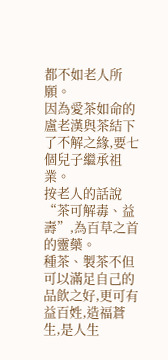都不如老人所願。
因為愛茶如命的盧老漢與茶結下了不解之緣,要七個兒子繼承祖業。
按老人的話說“茶可解毒、益壽”,為百草之首的靈藥。
種茶、製茶不但可以滿足自己的品飲之好,更可有益百姓,造福蒼生,是人生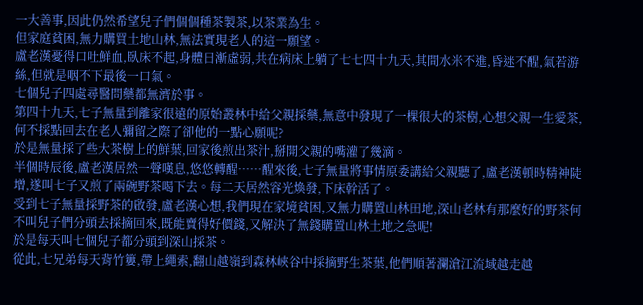一大善事,因此仍然希望兒子們個個種茶製茶,以茶業為生。
但家庭貧困,無力購買土地山林,無法實現老人的這一願望。
盧老漢憂得口吐鮮血,臥床不起,身體日漸虛弱,共在病床上躺了七七四十九天,其間水米不進,昏迷不醒,氣若游絲,但就是咽不下最後一口氣。
七個兒子四處尋醫問藥都無濟於事。
第四十九天,七子無量到離家很遠的原始叢林中給父親採藥,無意中發現了一棵很大的茶樹,心想父親一生愛茶,何不採點回去在老人彌留之際了卻他的一點心願呢?
於是無量採了些大茶樹上的鮮葉,回家後煎出茶汁,掰開父親的嘴灌了幾滴。
半個時辰後,盧老漢居然一聲嘆息,悠悠轉醒……醒來後,七子無量將事情原委講給父親聽了,盧老漢頓時精神陡增,遂叫七子又煎了兩碗野茶喝下去。每二天居然容光煥發,下床幹活了。
受到七子無量採野茶的啟發,盧老漢心想,我們現在家境貧困,又無力購置山林田地,深山老林有那麼好的野茶何不叫兒子們分頭去採摘回來,既能賣得好價錢,又解決了無錢購置山林土地之急呢!
於是每天叫七個兒子都分頭到深山採茶。
從此,七兄弟每天背竹簍,帶上繩索,翻山越嶺到森林峽谷中採摘野生茶葉,他們順著瀾滄江流域越走越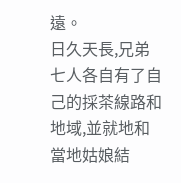遠。
日久天長,兄弟七人各自有了自己的採茶線路和地域,並就地和當地姑娘結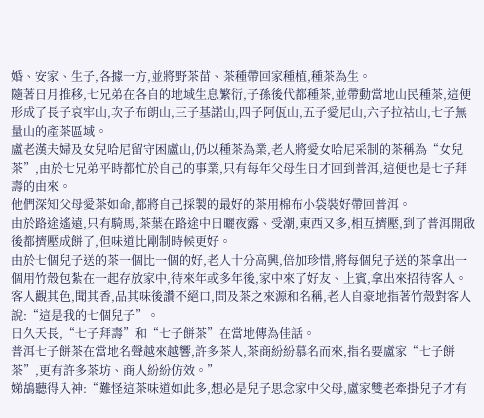婚、安家、生子,各據一方,並將野茶苗、茶種帶回家種植,種茶為生。
隨著日月推移,七兄弟在各自的地域生息繁衍,子孫後代都種茶,並帶動當地山民種茶,這便形成了長子哀牢山,次子布朗山,三子基諾山,四子阿佤山,五子愛尼山,六子拉祜山,七子無量山的產茶區域。
盧老漢夫婦及女兒哈尼留守困盧山,仍以種茶為業,老人將愛女哈尼采制的茶稱為“女兒茶”,由於七兄弟平時都忙於自己的事業,只有每年父母生日才回到普洱,這便也是七子拜壽的由來。
他們深知父母愛茶如命,都將自己採製的最好的茶用棉布小袋裝好帶回普洱。
由於路途遙遠,只有騎馬,茶葉在路途中日曬夜露、受潮,東西又多,相互擠壓,到了普洱開啟後都擠壓成餅了,但味道比剛制時候更好。
由於七個兒子送的茶一個比一個的好,老人十分高興,倍加珍惜,將每個兒子送的茶拿出一個用竹殼包紮在一起存放家中,待來年或多年後,家中來了好友、上賓,拿出來招待客人。
客人觀其色,聞其香,品其味後讚不絕口,問及茶之來源和名稱,老人自豪地指著竹殼對客人說:“這是我的七個兒子”。
日久天長,“七子拜壽”和“七子餅茶”在當地傳為佳話。
普洱七子餅茶在當地名聲越來越響,許多茶人,茶商紛紛慕名而來,指名要盧家“七子餅茶”,更有許多茶坊、商人紛紛仿效。”
娣鴣聽得入神:“難怪這茶味道如此多,想必是兒子思念家中父母,盧家雙老牽掛兒子才有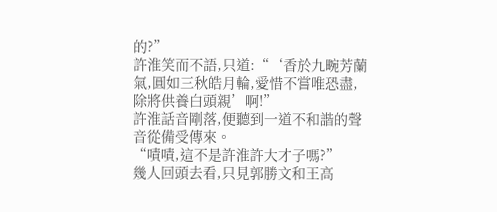的?”
許淮笑而不語,只道:“‘香於九畹芳蘭氣,圓如三秋皓月輪,愛惜不嘗唯恐盡,除將供養白頭親’啊!”
許淮話音剛落,便聽到一道不和諧的聲音從備受傳來。
“嘖嘖,這不是許淮許大才子嗎?”
幾人回頭去看,只見郭勝文和王高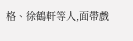格、徐鶴軒等人,面帶戲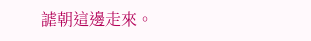謔朝這邊走來。